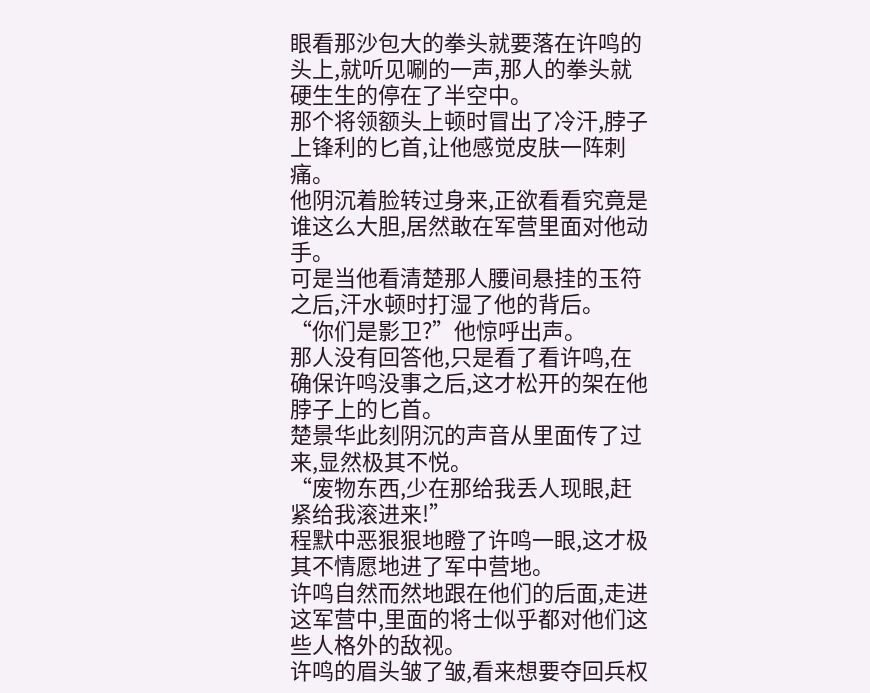眼看那沙包大的拳头就要落在许鸣的头上,就听见唰的一声,那人的拳头就硬生生的停在了半空中。
那个将领额头上顿时冒出了冷汗,脖子上锋利的匕首,让他感觉皮肤一阵刺痛。
他阴沉着脸转过身来,正欲看看究竟是谁这么大胆,居然敢在军营里面对他动手。
可是当他看清楚那人腰间悬挂的玉符之后,汗水顿时打湿了他的背后。
“你们是影卫?”他惊呼出声。
那人没有回答他,只是看了看许鸣,在确保许鸣没事之后,这才松开的架在他脖子上的匕首。
楚景华此刻阴沉的声音从里面传了过来,显然极其不悦。
“废物东西,少在那给我丢人现眼,赶紧给我滚进来!”
程默中恶狠狠地瞪了许鸣一眼,这才极其不情愿地进了军中营地。
许鸣自然而然地跟在他们的后面,走进这军营中,里面的将士似乎都对他们这些人格外的敌视。
许鸣的眉头皱了皱,看来想要夺回兵权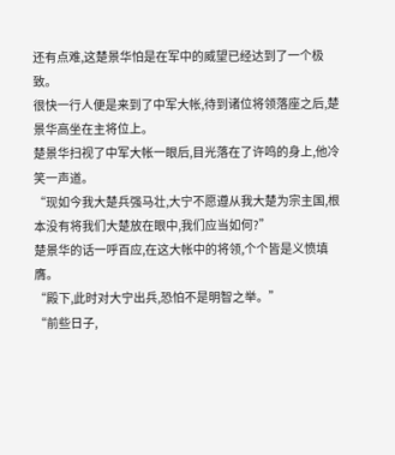还有点难,这楚景华怕是在军中的威望已经达到了一个极致。
很快一行人便是来到了中军大帐,待到诸位将领落座之后,楚景华高坐在主将位上。
楚景华扫视了中军大帐一眼后,目光落在了许鸣的身上,他冷笑一声道。
“现如今我大楚兵强马壮,大宁不愿遵从我大楚为宗主国,根本没有将我们大楚放在眼中,我们应当如何?”
楚景华的话一呼百应,在这大帐中的将领,个个皆是义愤填膺。
“殿下,此时对大宁出兵,恐怕不是明智之举。”
“前些日子,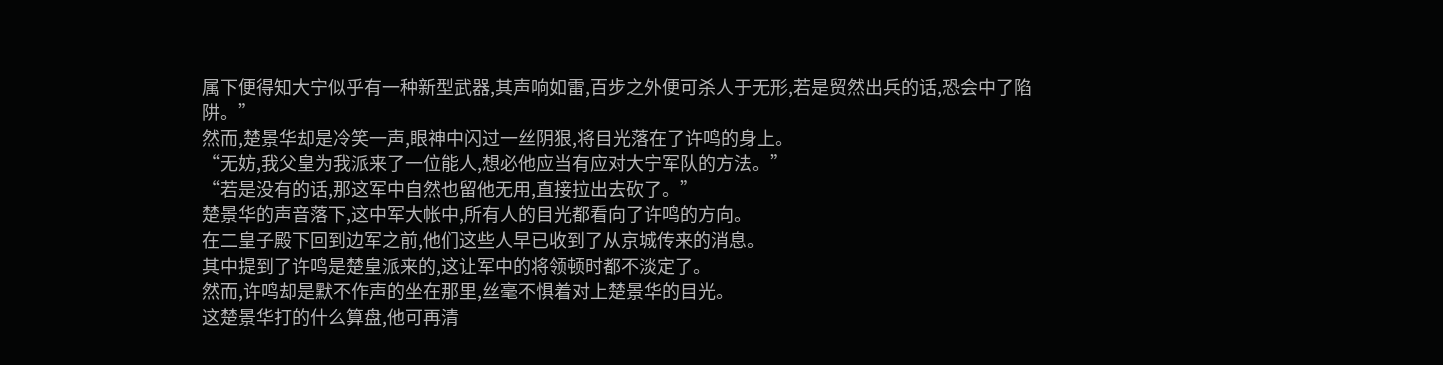属下便得知大宁似乎有一种新型武器,其声响如雷,百步之外便可杀人于无形,若是贸然出兵的话,恐会中了陷阱。”
然而,楚景华却是冷笑一声,眼神中闪过一丝阴狠,将目光落在了许鸣的身上。
“无妨,我父皇为我派来了一位能人,想必他应当有应对大宁军队的方法。”
“若是没有的话,那这军中自然也留他无用,直接拉出去砍了。”
楚景华的声音落下,这中军大帐中,所有人的目光都看向了许鸣的方向。
在二皇子殿下回到边军之前,他们这些人早已收到了从京城传来的消息。
其中提到了许鸣是楚皇派来的,这让军中的将领顿时都不淡定了。
然而,许鸣却是默不作声的坐在那里,丝毫不惧着对上楚景华的目光。
这楚景华打的什么算盘,他可再清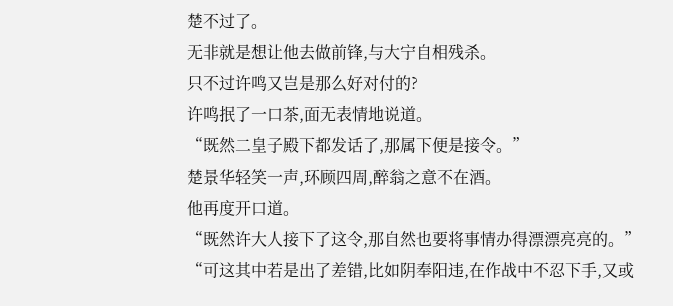楚不过了。
无非就是想让他去做前锋,与大宁自相残杀。
只不过许鸣又岂是那么好对付的?
许鸣抿了一口茶,面无表情地说道。
“既然二皇子殿下都发话了,那属下便是接令。”
楚景华轻笑一声,环顾四周,醉翁之意不在酒。
他再度开口道。
“既然许大人接下了这令,那自然也要将事情办得漂漂亮亮的。”
“可这其中若是出了差错,比如阴奉阳违,在作战中不忍下手,又或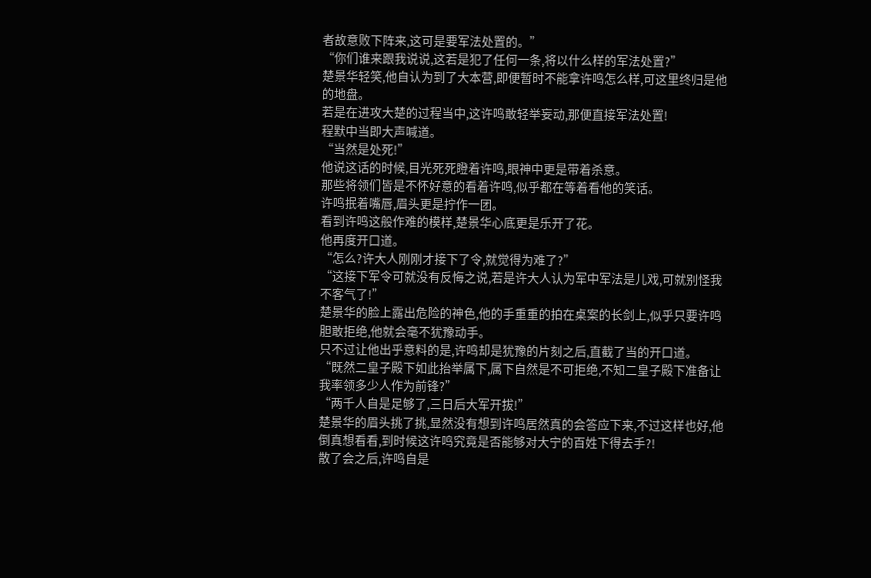者故意败下阵来,这可是要军法处置的。”
“你们谁来跟我说说,这若是犯了任何一条,将以什么样的军法处置?”
楚景华轻笑,他自认为到了大本营,即便暂时不能拿许鸣怎么样,可这里终归是他的地盘。
若是在进攻大楚的过程当中,这许鸣敢轻举妄动,那便直接军法处置!
程默中当即大声喊道。
“当然是处死!”
他说这话的时候,目光死死瞪着许鸣,眼神中更是带着杀意。
那些将领们皆是不怀好意的看着许鸣,似乎都在等着看他的笑话。
许鸣抿着嘴唇,眉头更是拧作一团。
看到许鸣这般作难的模样,楚景华心底更是乐开了花。
他再度开口道。
“怎么?许大人刚刚才接下了令,就觉得为难了?”
“这接下军令可就没有反悔之说,若是许大人认为军中军法是儿戏,可就别怪我不客气了!”
楚景华的脸上露出危险的神色,他的手重重的拍在桌案的长剑上,似乎只要许鸣胆敢拒绝,他就会毫不犹豫动手。
只不过让他出乎意料的是,许鸣却是犹豫的片刻之后,直截了当的开口道。
“既然二皇子殿下如此抬举属下,属下自然是不可拒绝,不知二皇子殿下准备让我率领多少人作为前锋?”
“两千人自是足够了,三日后大军开拔!”
楚景华的眉头挑了挑,显然没有想到许鸣居然真的会答应下来,不过这样也好,他倒真想看看,到时候这许鸣究竟是否能够对大宁的百姓下得去手?!
散了会之后,许鸣自是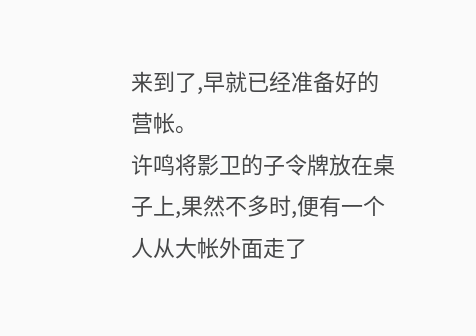来到了,早就已经准备好的营帐。
许鸣将影卫的子令牌放在桌子上,果然不多时,便有一个人从大帐外面走了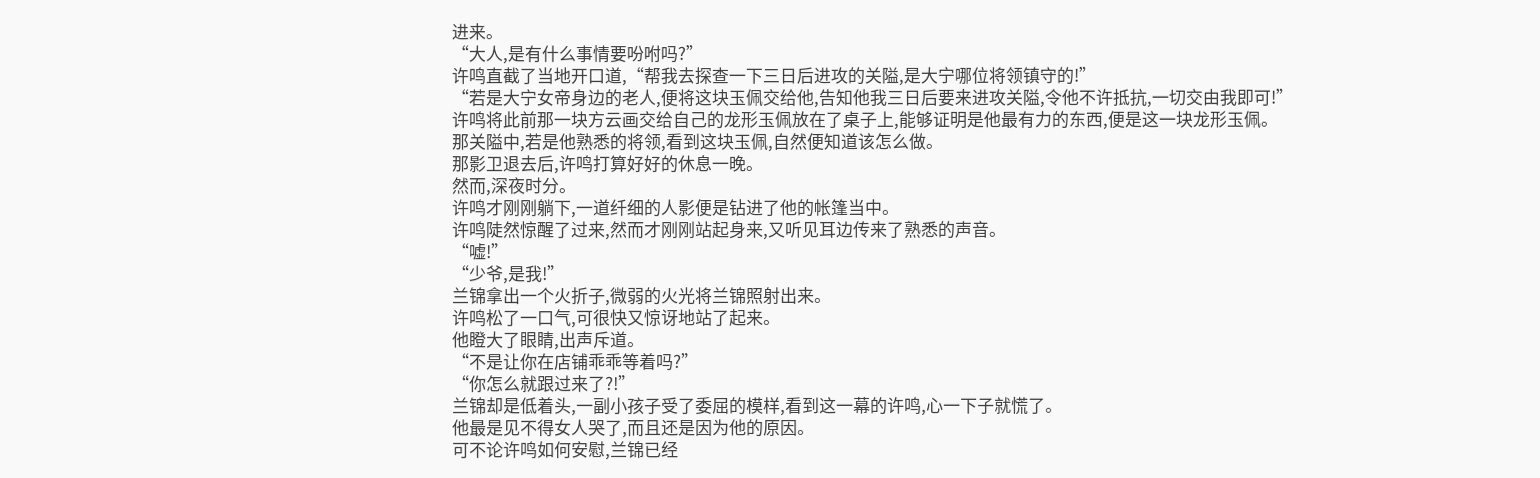进来。
“大人,是有什么事情要吩咐吗?”
许鸣直截了当地开口道,“帮我去探查一下三日后进攻的关隘,是大宁哪位将领镇守的!”
“若是大宁女帝身边的老人,便将这块玉佩交给他,告知他我三日后要来进攻关隘,令他不许抵抗,一切交由我即可!”
许鸣将此前那一块方云画交给自己的龙形玉佩放在了桌子上,能够证明是他最有力的东西,便是这一块龙形玉佩。
那关隘中,若是他熟悉的将领,看到这块玉佩,自然便知道该怎么做。
那影卫退去后,许鸣打算好好的休息一晚。
然而,深夜时分。
许鸣才刚刚躺下,一道纤细的人影便是钻进了他的帐篷当中。
许鸣陡然惊醒了过来,然而才刚刚站起身来,又听见耳边传来了熟悉的声音。
“嘘!”
“少爷,是我!”
兰锦拿出一个火折子,微弱的火光将兰锦照射出来。
许鸣松了一口气,可很快又惊讶地站了起来。
他瞪大了眼睛,出声斥道。
“不是让你在店铺乖乖等着吗?”
“你怎么就跟过来了?!”
兰锦却是低着头,一副小孩子受了委屈的模样,看到这一幕的许鸣,心一下子就慌了。
他最是见不得女人哭了,而且还是因为他的原因。
可不论许鸣如何安慰,兰锦已经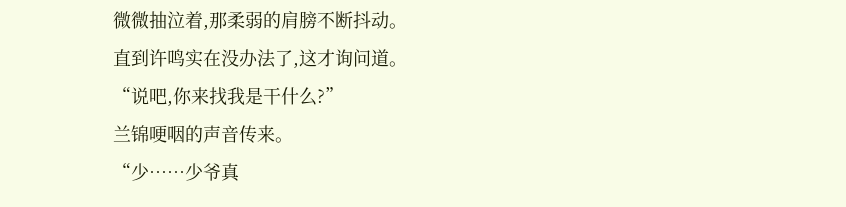微微抽泣着,那柔弱的肩膀不断抖动。
直到许鸣实在没办法了,这才询问道。
“说吧,你来找我是干什么?”
兰锦哽咽的声音传来。
“少……少爷真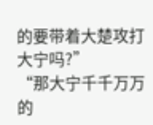的要带着大楚攻打大宁吗?”
“那大宁千千万万的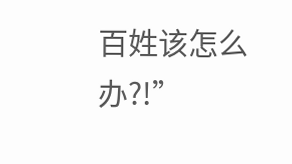百姓该怎么办?!”